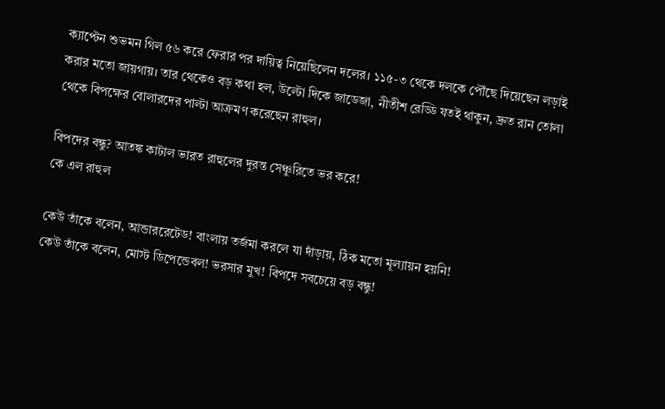ক্যাপ্টেন শুভমন গিল ৫৬ করে ফেরার পর দায়িত্ব নিয়েছিলেন দলের। ১১৫-৩ থেকে দলকে পৌঁছে দিয়েছেন লড়াই করার মতো জায়গায়। তার থেকেও বড় কথা হল, উল্টো দিকে জাডেজা, নীতীশ রেড্ডি যতই থাকুন, দ্রুত রান তোলা থেকে বিপক্ষের বোলারদের পাল্টা আক্রমণ করেছেন রাহুল।

বিপদের বন্ধু? আতঙ্ক কাটাল ভারত রাহুলের দুরন্ত সেঞ্চুরিতে ভর করে!
কে এল রাহুল

কেউ তাঁকে বলেন, আন্ডাররেটেড! বাংলায় তর্জমা করলে যা দাঁড়ায়, ঠিক মতো মূল্যায়ন হয়নি!
কেউ তাঁকে বলেন, মোস্ট ডিপেন্ডেবল! ভরসার মুখ! বিপদে সবচেয়ে বড় বন্ধু!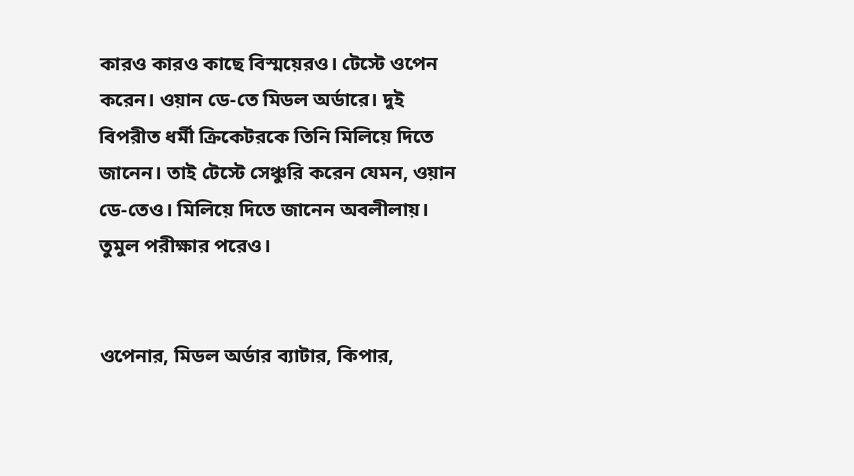কারও কারও কাছে বিস্ময়েরও। টেস্টে ওপেন করেন। ওয়ান ডে-তে মিডল অর্ডারে। দুই বিপরীত ধর্মী ক্রিকেটরকে তিনি মিলিয়ে দিতে জানেন। তাই টেস্টে সেঞ্চুরি করেন যেমন, ওয়ান ডে-তেও। মিলিয়ে দিতে জানেন অবলীলায়। তুমুল পরীক্ষার পরেও।


ওপেনার, মিডল অর্ডার ব্যাটার, কিপার,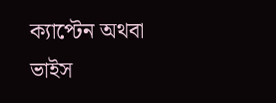ক্যাপ্টেন অথবা ভাইস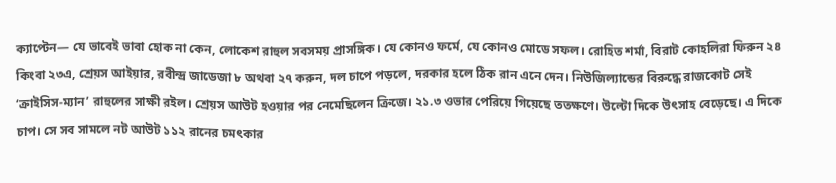ক্যাপ্টেন— যে ভাবেই ভাবা হোক না কেন, লোকেশ রাহুল সবসময় প্রাসঙ্গিক। যে কোনও ফর্মে, যে কোনও মোডে সফল। রোহিত শর্মা, বিরাট কোহলিরা ফিরুন ২৪ কিংবা ২৩এ, শ্রেয়স আইয়ার, রবীন্দ্র জাডেজা ৮ অথবা ২৭ করুন, দল চাপে পড়লে, দরকার হলে ঠিক রান এনে দেন। নিউজিল্যান্ডের বিরুদ্ধে রাজকোট সেই ‘ক্রাইসিস-ম্যান’ রাহুলের সাক্ষী রইল। শ্রেয়স আউট হওয়ার পর নেমেছিলেন ক্রিজে। ২১.৩ ওভার পেরিয়ে গিয়েছে ততক্ষণে। উল্টো দিকে উৎসাহ বেড়েছে। এ দিকে চাপ। সে সব সামলে নট আউট ১১২ রানের চমৎকার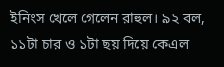ইনিংস খেলে গেলেন রাহুল। ৯২ বল, ১১টা চার ও ১টা ছয় দিয়ে কেএল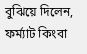বুঝিয়ে দিলেন, ফর্ম্যাট কিংবা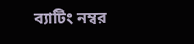ব্যাটিং নম্বর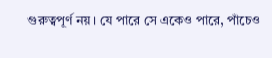গুরুত্বপূর্ণ নয়। যে পারে সে একেও পারে, পাঁচেও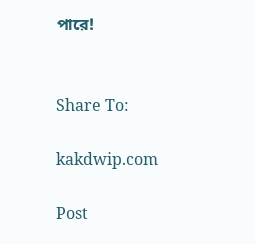পারে!


Share To:

kakdwip.com

Post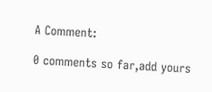A Comment:

0 comments so far,add yours